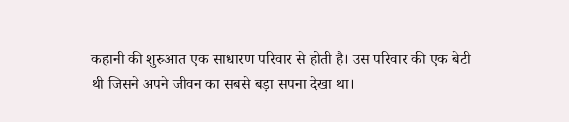कहानी की शुरुआत एक साधारण परिवार से होती है। उस परिवार की एक बेटी थी जिसने अपने जीवन का सबसे बड़ा सपना देखा था।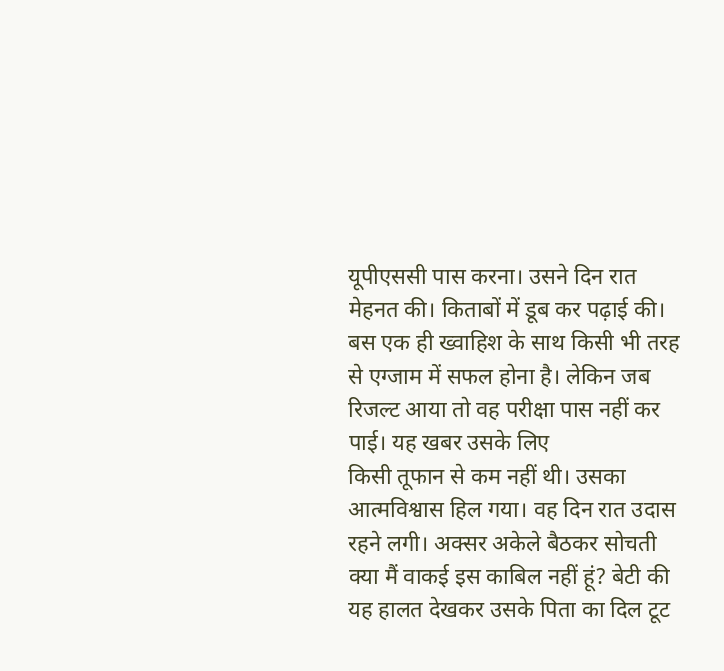यूपीएससी पास करना। उसने दिन रात मेहनत की। किताबों में डूब कर पढ़ाई की। बस एक ही ख्वाहिश के साथ किसी भी तरह से एग्जाम में सफल होना है। लेकिन जब रिजल्ट आया तो वह परीक्षा पास नहीं कर पाई। यह खबर उसके लिए
किसी तूफान से कम नहीं थी। उसका आत्मविश्वास हिल गया। वह दिन रात उदास रहने लगी। अक्सर अकेले बैठकर सोचती क्या मैं वाकई इस काबिल नहीं हूं? बेटी की यह हालत देखकर उसके पिता का दिल टूट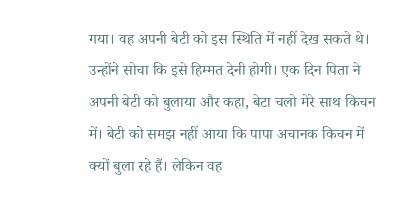गया। वह अपनी बेटी को इस स्थिति में नहीं देख सकते थे। उन्होंने सोचा कि इसे हिम्मत देनी होगी। एक दिन पिता ने अपनी बेटी को बुलाया और कहा, बेटा चलो मेरे साथ किचन में। बेटी को समझ नहीं आया कि पापा अचानक किचन में क्यों बुला रहे हैं। लेकिन वह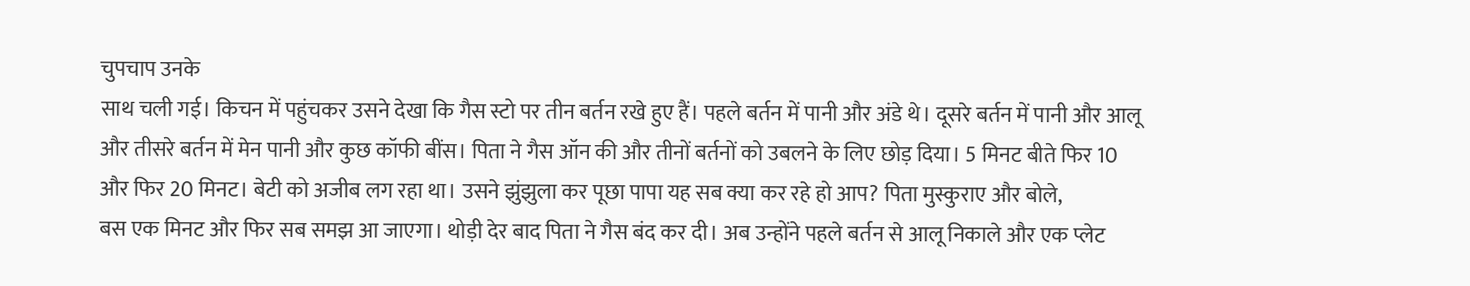चुपचाप उनके
साथ चली गई। किचन में पहुंचकर उसने देखा कि गैस स्टो पर तीन बर्तन रखे हुए हैं। पहले बर्तन में पानी और अंडे थे। दूसरे बर्तन में पानी और आलू और तीसरे बर्तन में मेन पानी और कुछ कॉफी बींस। पिता ने गैस ऑन की और तीनों बर्तनों को उबलने के लिए छोड़ दिया। 5 मिनट बीते फिर 10 और फिर 20 मिनट। बेटी को अजीब लग रहा था। उसने झुंझुला कर पूछा पापा यह सब क्या कर रहे हो आप? पिता मुस्कुराए और बोले,
बस एक मिनट और फिर सब समझ आ जाएगा। थोड़ी देर बाद पिता ने गैस बंद कर दी। अब उन्होंने पहले बर्तन से आलू निकाले और एक प्लेट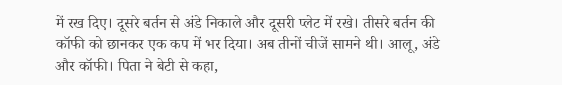में रख दिए। दूसरे बर्तन से अंडे निकाले और दूसरी प्लेट में रखे। तीसरे बर्तन की कॉफी को छानकर एक कप में भर दिया। अब तीनों चीजें सामने थी। आलू, अंडे और कॉफी। पिता ने बेटी से कहा,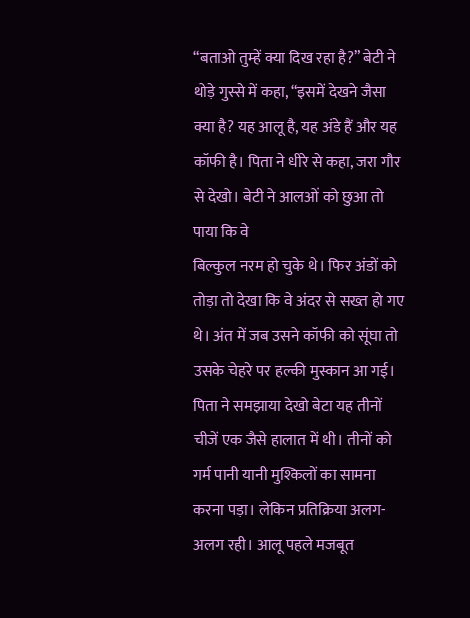“बताओ तुम्हें क्या दिख रहा है?” बेटी ने थोड़े गुस्से में कहा, “इसमें देखने जैसा क्या है? यह आलू है, यह अंडे हैं और यह कॉफी है। पिता ने धीरे से कहा, जरा गौर से देखो। बेटी ने आलओं को छुआ तो पाया कि वे
बिल्कुल नरम हो चुके थे। फिर अंडों को तोड़ा तो देखा कि वे अंदर से सख्त हो गए थे। अंत में जब उसने कॉफी को सूंघा तो उसके चेहरे पर हल्की मुस्कान आ गई। पिता ने समझाया देखो बेटा यह तीनों चीजें एक जैसे हालात में थी। तीनों को गर्म पानी यानी मुश्किलों का सामना करना पड़ा। लेकिन प्रतिक्रिया अलग-अलग रही। आलू पहले मजबूत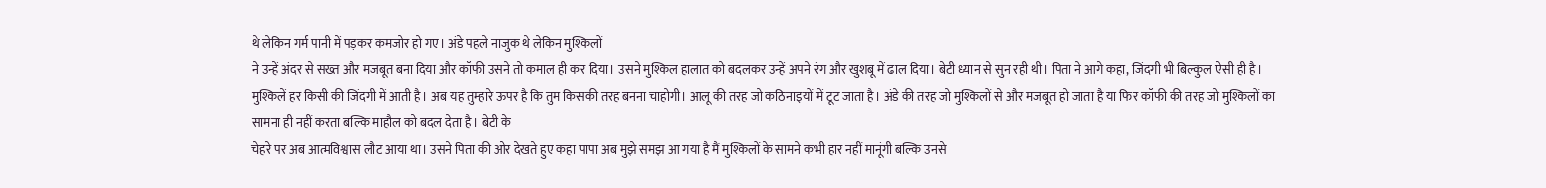थे लेकिन गर्म पानी में पड़कर कमजोर हो गए। अंडे पहले नाजुक थे लेकिन मुश्किलों
ने उन्हें अंदर से सख्त और मजबूत बना दिया और कॉफी उसने तो कमाल ही कर दिया। उसने मुश्किल हालात को बदलकर उन्हें अपने रंग और खुशबू में ढाल दिया। बेटी ध्यान से सुन रही थी। पिता ने आगे कहा, जिंदगी भी बिल्कुल ऐसी ही है। मुश्किलें हर किसी की जिंदगी में आती है। अब यह तुम्हारे ऊपर है कि तुम किसकी तरह बनना चाहोगी। आलू की तरह जो कठिनाइयों में टूट जाता है। अंडे की तरह जो मुश्किलों से और मजबूत हो जाता है या फिर कॉफी की तरह जो मुश्किलों का सामना ही नहीं करता बल्कि माहौल को बदल देता है। बेटी के
चेहरे पर अब आत्मविश्वास लौट आया था। उसने पिता की ओर देखते हुए कहा पापा अब मुझे समझ आ गया है मैं मुश्किलों के सामने कभी हार नहीं मानूंगी बल्कि उनसे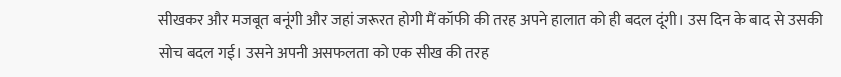सीखकर और मजबूत बनूंगी और जहां जरूरत होगी मैं कॉफी की तरह अपने हालात को ही बदल दूंगी। उस दिन के बाद से उसकी सोच बदल गई। उसने अपनी असफलता को एक सीख की तरह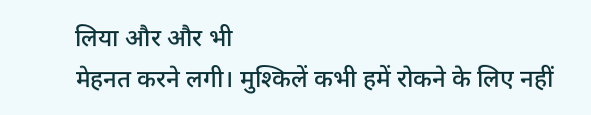लिया और और भी
मेहनत करने लगी। मुश्किलें कभी हमें रोकने के लिए नहीं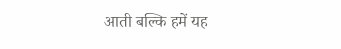आती बल्कि हमें यह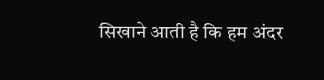सिखाने आती है कि हम अंदर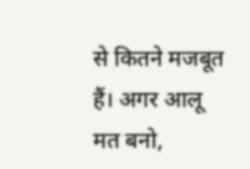से कितने मजबूत हैं। अगर आलू मत बनो,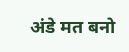अंडे मत बनो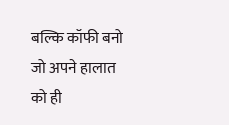बल्कि कॉफी बनो जो अपने हालात को ही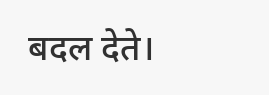बदल देते।